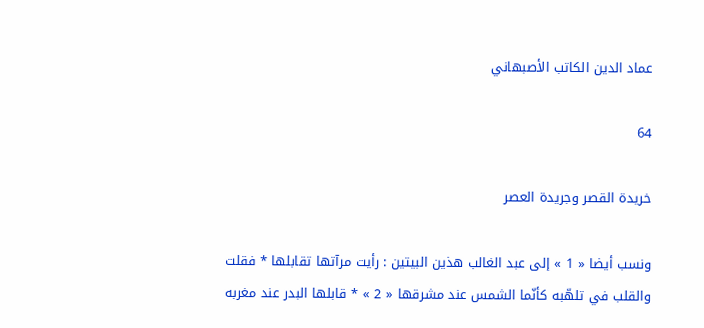عماد الدين الكاتب الأصبهاني

64

خريدة القصر وجريدة العصر

ونسب أيضا « 1 » إلى عبد الغالب هذين البيتين : رأيت مرآتها تقابلها * فقلت والقلب في تلهّبه كأنّما الشمس عند مشرقها « 2 » * قابلها البدر عند مغربه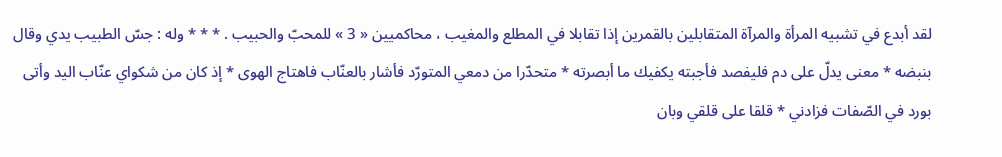لقد أبدع في تشبيه المرأة والمرآة المتقابلين بالقمرين إذا تقابلا في المطلع والمغيب ، محاكميين « 3 » للمحبّ والحبيب . * * * وله : جسّ الطبيب يدي وقال بنبضه * معنى يدلّ على دم فليفصد فأجبته يكفيك ما أبصرته * متحدّرا من دمعي المتورّد فأشار بالعنّاب فاهتاج الهوى * إذ كان من شكواي عنّاب اليد وأتى بورد في الصّفات فزادني * قلقا على قلقي وبان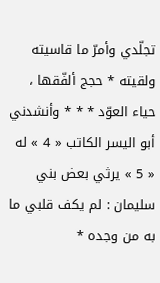تجلّدي وأمرّ ما قاسيته ولقيته * حجج ألفّقها ، حياء العوّد * * * وأنشدني أبو اليسر الكاتب « 4 » له « 5 » يرثي بعض بني سليمان : لم يكف قلبي ما به من وجده *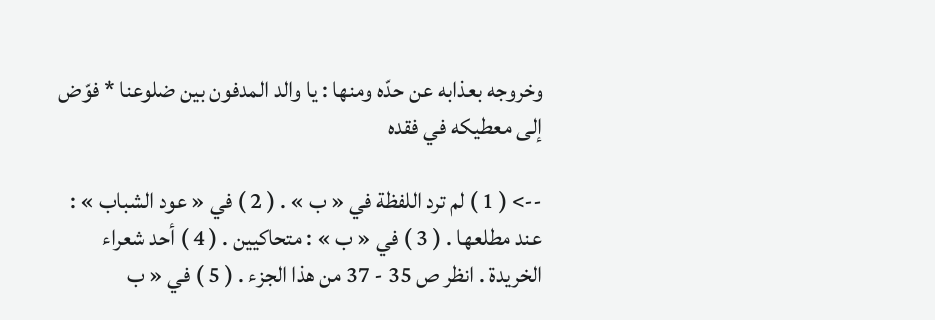وخروجه بعذابه عن حدّه ومنها : يا والد المدفون بين ضلوعنا * فوّض إلى معطيكه في فقده

--> ( 1 ) لم ترد اللفظة في « ب » . ( 2 ) في « عود الشباب » : عند مطلعها . ( 3 ) في « ب » : متحاكيين . ( 4 ) أحد شعراء الخريدة . انظر ص 35 - 37 من هذا الجزء . ( 5 ) في « ب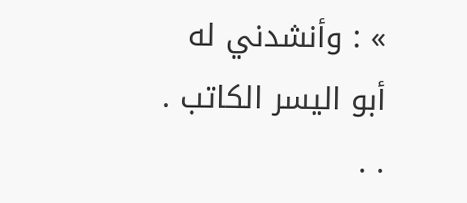» : وأنشدني له أبو اليسر الكاتب . . .